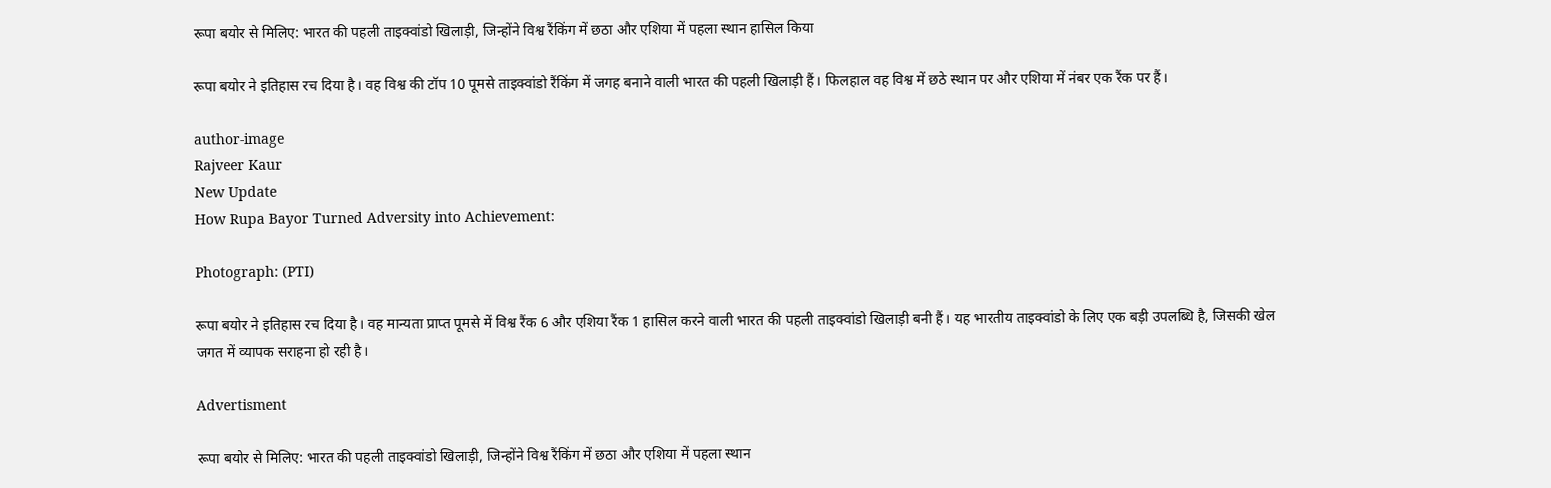रूपा बयोर से मिलिए: भारत की पहली ताइक्वांडो खिलाड़ी, जिन्होंने विश्व रैंकिंग में छठा और एशिया में पहला स्थान हासिल किया

रूपा बयोर ने इतिहास रच दिया है। वह विश्व की टॉप 10 पूमसे ताइक्वांडो रैंकिंग में जगह बनाने वाली भारत की पहली खिलाड़ी हैं। फिलहाल वह विश्व में छठे स्थान पर और एशिया में नंबर एक रैंक पर हैं।

author-image
Rajveer Kaur
New Update
How Rupa Bayor Turned Adversity into Achievement:

Photograph: (PTI)

रूपा बयोर ने इतिहास रच दिया है। वह मान्यता प्राप्त पूमसे में विश्व रैंक 6 और एशिया रैंक 1 हासिल करने वाली भारत की पहली ताइक्वांडो खिलाड़ी बनी हैं। यह भारतीय ताइक्वांडो के लिए एक बड़ी उपलब्धि है, जिसकी खेल जगत में व्यापक सराहना हो रही है।

Advertisment

रूपा बयोर से मिलिए: भारत की पहली ताइक्वांडो खिलाड़ी, जिन्होंने विश्व रैंकिंग में छठा और एशिया में पहला स्थान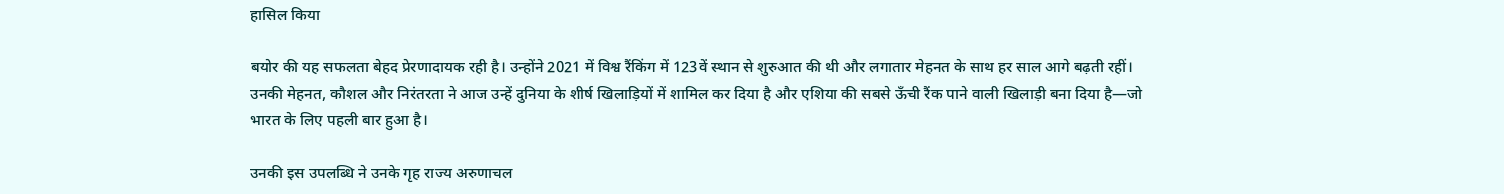हासिल किया

बयोर की यह सफलता बेहद प्रेरणादायक रही है। उन्होंने 2021 में विश्व रैंकिंग में 123वें स्थान से शुरुआत की थी और लगातार मेहनत के साथ हर साल आगे बढ़ती रहीं। उनकी मेहनत, कौशल और निरंतरता ने आज उन्हें दुनिया के शीर्ष खिलाड़ियों में शामिल कर दिया है और एशिया की सबसे ऊँची रैंक पाने वाली खिलाड़ी बना दिया है—जो भारत के लिए पहली बार हुआ है।

उनकी इस उपलब्धि ने उनके गृह राज्य अरुणाचल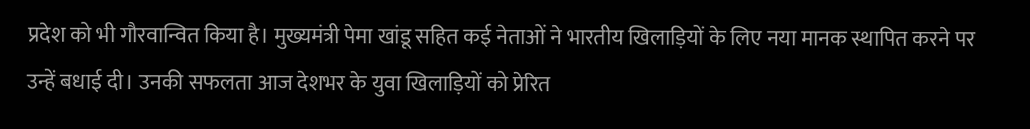प्रदेश को भी गौरवान्वित किया है। मुख्यमंत्री पेमा खांडू सहित कई नेताओं ने भारतीय खिलाड़ियों के लिए नया मानक स्थापित करने पर उन्हें बधाई दी। उनकी सफलता आज देशभर के युवा खिलाड़ियों को प्रेरित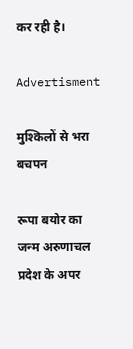कर रही है।

Advertisment

मुश्किलों से भरा बचपन

रूपा बयोर का जन्म अरुणाचल प्रदेश के अपर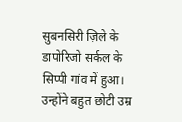सुबनसिरी ज़िले के डापोरिजो सर्कल के सिप्पी गांव में हुआ। उन्होंने बहुत छोटी उम्र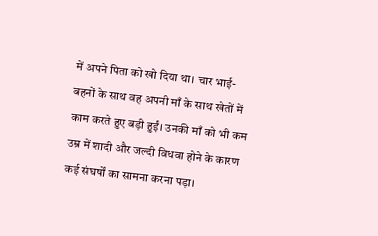में अपने पिता को खो दिया था। चार भाई-बहनों के साथ वह अपनी माँ के साथ खेतों में काम करते हुए बड़ी हुईं। उनकी माँ को भी कम उम्र में शादी और जल्दी विधवा होने के कारण कई संघर्षों का सामना करना पड़ा।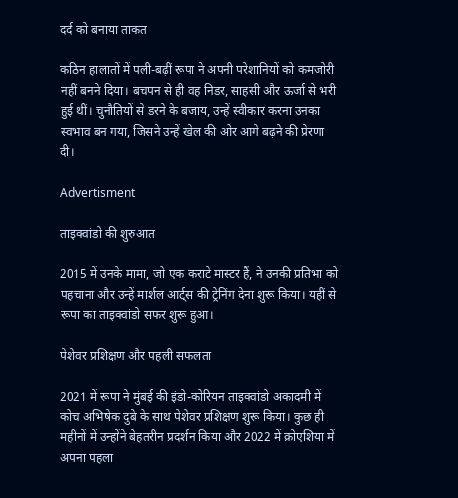दर्द को बनाया ताकत

कठिन हालातों में पली-बढ़ीं रूपा ने अपनी परेशानियों को कमजोरी नहीं बनने दिया। बचपन से ही वह निडर, साहसी और ऊर्जा से भरी हुई थीं। चुनौतियों से डरने के बजाय, उन्हें स्वीकार करना उनका स्वभाव बन गया, जिसने उन्हें खेल की ओर आगे बढ़ने की प्रेरणा दी।

Advertisment

ताइक्वांडो की शुरुआत

2015 में उनके मामा, जो एक कराटे मास्टर हैं, ने उनकी प्रतिभा को पहचाना और उन्हें मार्शल आर्ट्स की ट्रेनिंग देना शुरू किया। यहीं से रूपा का ताइक्वांडो सफर शुरू हुआ।

पेशेवर प्रशिक्षण और पहली सफलता

2021 में रूपा ने मुंबई की इंडो-कोरियन ताइक्वांडो अकादमी में कोच अभिषेक दुबे के साथ पेशेवर प्रशिक्षण शुरू किया। कुछ ही महीनों में उन्होंने बेहतरीन प्रदर्शन किया और 2022 में क्रोएशिया में अपना पहला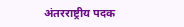अंतरराष्ट्रीय पदक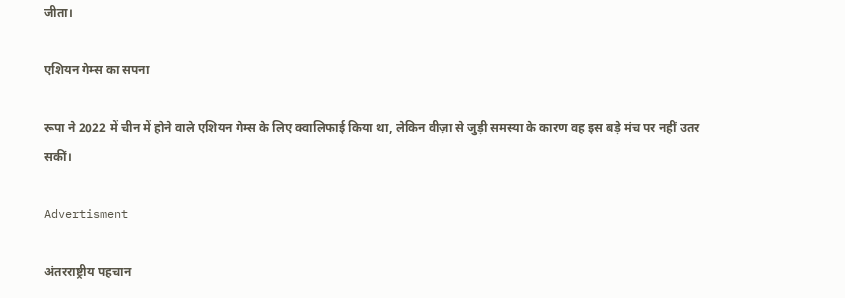जीता।

एशियन गेम्स का सपना

रूपा ने 2022 में चीन में होने वाले एशियन गेम्स के लिए क्वालिफाई किया था, लेकिन वीज़ा से जुड़ी समस्या के कारण वह इस बड़े मंच पर नहीं उतर सकीं।

Advertisment

अंतरराष्ट्रीय पहचान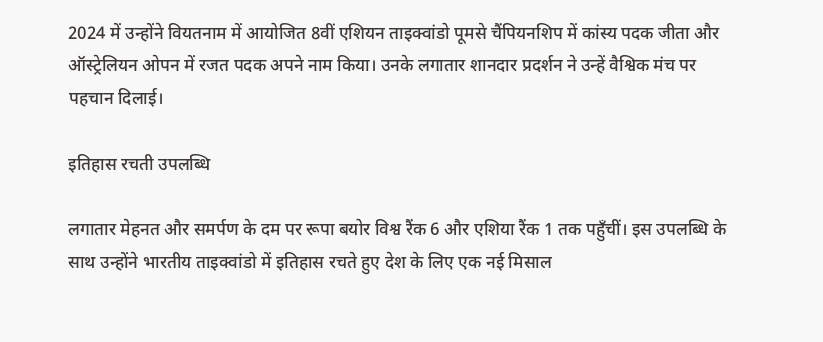2024 में उन्होंने वियतनाम में आयोजित 8वीं एशियन ताइक्वांडो पूमसे चैंपियनशिप में कांस्य पदक जीता और ऑस्ट्रेलियन ओपन में रजत पदक अपने नाम किया। उनके लगातार शानदार प्रदर्शन ने उन्हें वैश्विक मंच पर पहचान दिलाई।

इतिहास रचती उपलब्धि

लगातार मेहनत और समर्पण के दम पर रूपा बयोर विश्व रैंक 6 और एशिया रैंक 1 तक पहुँचीं। इस उपलब्धि के साथ उन्होंने भारतीय ताइक्वांडो में इतिहास रचते हुए देश के लिए एक नई मिसाल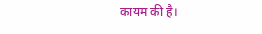कायम की है।